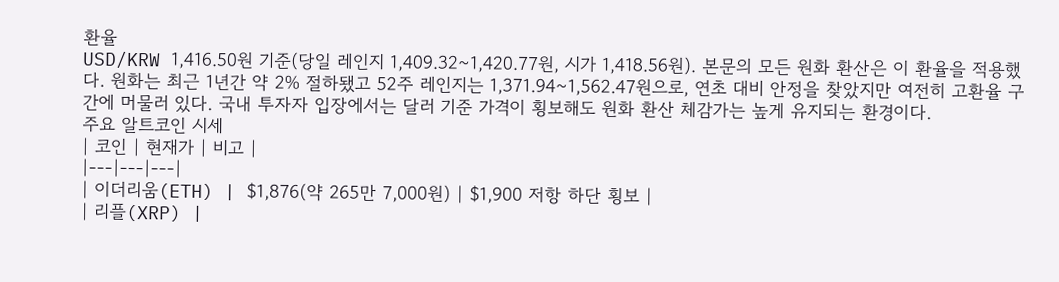환율
USD/KRW 1,416.50원 기준(당일 레인지 1,409.32~1,420.77원, 시가 1,418.56원). 본문의 모든 원화 환산은 이 환율을 적용했다. 원화는 최근 1년간 약 2% 절하됐고 52주 레인지는 1,371.94~1,562.47원으로, 연초 대비 안정을 찾았지만 여전히 고환율 구간에 머물러 있다. 국내 투자자 입장에서는 달러 기준 가격이 횡보해도 원화 환산 체감가는 높게 유지되는 환경이다.
주요 알트코인 시세
| 코인 | 현재가 | 비고 |
|---|---|---|
| 이더리움(ETH) | $1,876(약 265만 7,000원) | $1,900 저항 하단 횡보 |
| 리플(XRP) |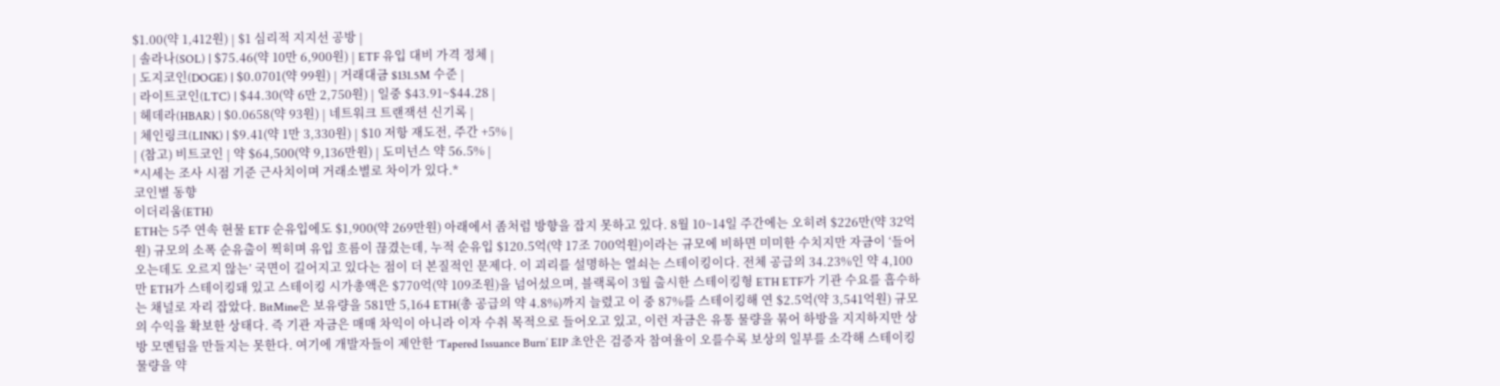$1.00(약 1,412원) | $1 심리적 지지선 공방 |
| 솔라나(SOL) | $75.46(약 10만 6,900원) | ETF 유입 대비 가격 정체 |
| 도지코인(DOGE) | $0.0701(약 99원) | 거래대금 $131.5M 수준 |
| 라이트코인(LTC) | $44.30(약 6만 2,750원) | 일중 $43.91~$44.28 |
| 헤데라(HBAR) | $0.0658(약 93원) | 네트워크 트랜잭션 신기록 |
| 체인링크(LINK) | $9.41(약 1만 3,330원) | $10 저항 재도전, 주간 +5% |
| (참고) 비트코인 | 약 $64,500(약 9,136만원) | 도미넌스 약 56.5% |
*시세는 조사 시점 기준 근사치이며 거래소별로 차이가 있다.*
코인별 동향
이더리움(ETH)
ETH는 5주 연속 현물 ETF 순유입에도 $1,900(약 269만원) 아래에서 좀처럼 방향을 잡지 못하고 있다. 8월 10~14일 주간에는 오히려 $226만(약 32억원) 규모의 소폭 순유출이 찍히며 유입 흐름이 끊겼는데, 누적 순유입 $120.5억(약 17조 700억원)이라는 규모에 비하면 미미한 수치지만 자금이 ‘들어오는데도 오르지 않는’ 국면이 길어지고 있다는 점이 더 본질적인 문제다. 이 괴리를 설명하는 열쇠는 스테이킹이다. 전체 공급의 34.23%인 약 4,100만 ETH가 스테이킹돼 있고 스테이킹 시가총액은 $770억(약 109조원)을 넘어섰으며, 블랙록이 3월 출시한 스테이킹형 ETH ETF가 기관 수요를 흡수하는 채널로 자리 잡았다. BitMine은 보유량을 581만 5,164 ETH(총 공급의 약 4.8%)까지 늘렸고 이 중 87%를 스테이킹해 연 $2.5억(약 3,541억원) 규모의 수익을 확보한 상태다. 즉 기관 자금은 매매 차익이 아니라 이자 수취 목적으로 들어오고 있고, 이런 자금은 유통 물량을 묶어 하방을 지지하지만 상방 모멘텀을 만들지는 못한다. 여기에 개발자들이 제안한 ‘Tapered Issuance Burn’ EIP 초안은 검증자 참여율이 오를수록 보상의 일부를 소각해 스테이킹 물량을 약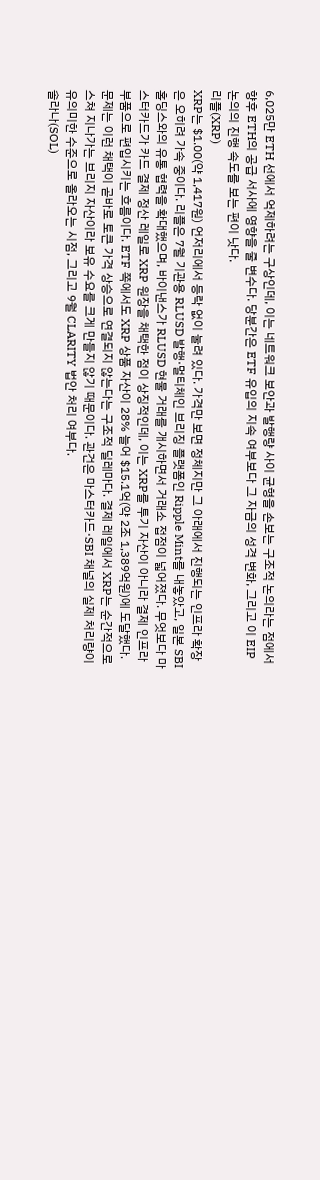6,025만 ETH 선에서 억제하려는 구상인데, 이는 네트워크 보안과 발행량 사이 균형을 손보는 구조적 논의라는 점에서 향후 ETH의 공급 서사에 영향을 줄 변수다. 당분간은 ETF 유입의 지속 여부보다 그 자금의 성격 변화, 그리고 이 EIP 논의의 진행 속도를 보는 편이 낫다.
리플(XRP)
XRP는 $1.00(약 1,417원) 언저리에서 등락 없이 눌려 있다. 가격만 보면 정체지만 그 아래에서 진행되는 인프라 확장은 오히려 가속 중이다. 리플은 7월 기관용 RLUSD 발행·멀티체인 브리징 플랫폼인 Ripple Mint를 내놓았고, 일본 SBI홀딩스와의 유통 협력을 확대했으며, 바이낸스가 RLUSD 현물 거래를 개시하면서 거래소 접점이 넓어졌다. 무엇보다 마스터카드가 카드 결제 정산 레일로 XRP 원장을 채택한 점이 상징적인데, 이는 XRP를 투기 자산이 아니라 결제 인프라 부품으로 편입시키는 흐름이다. ETF 쪽에서도 XRP 상품 자산이 28% 늘어 $15.1억(약 2조 1,389억원)에 도달했다. 문제는 이런 채택이 곧바로 토큰 가격 상승으로 연결되지 않는다는 구조적 딜레마다. 결제 레일에서 XRP는 순간적으로 스쳐 지나가는 브리지 자산이라 보유 수요를 크게 만들지 않기 때문이다. 관건은 마스터카드·SBI 채널의 실제 처리량이 유의미한 수준으로 올라오는 시점, 그리고 9월 CLARITY 법안 처리 여부다.
솔라나(SOL)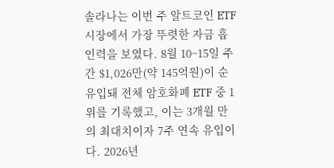솔라나는 이번 주 알트코인 ETF 시장에서 가장 뚜렷한 자금 흡인력을 보였다. 8월 10~15일 주간 $1,026만(약 145억원)이 순유입돼 전체 암호화폐 ETF 중 1위를 기록했고, 이는 3개월 만의 최대치이자 7주 연속 유입이다. 2026년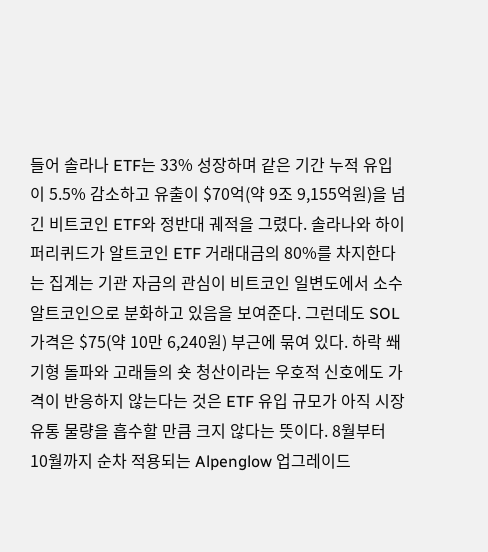들어 솔라나 ETF는 33% 성장하며 같은 기간 누적 유입이 5.5% 감소하고 유출이 $70억(약 9조 9,155억원)을 넘긴 비트코인 ETF와 정반대 궤적을 그렸다. 솔라나와 하이퍼리퀴드가 알트코인 ETF 거래대금의 80%를 차지한다는 집계는 기관 자금의 관심이 비트코인 일변도에서 소수 알트코인으로 분화하고 있음을 보여준다. 그런데도 SOL 가격은 $75(약 10만 6,240원) 부근에 묶여 있다. 하락 쐐기형 돌파와 고래들의 숏 청산이라는 우호적 신호에도 가격이 반응하지 않는다는 것은 ETF 유입 규모가 아직 시장 유통 물량을 흡수할 만큼 크지 않다는 뜻이다. 8월부터 10월까지 순차 적용되는 Alpenglow 업그레이드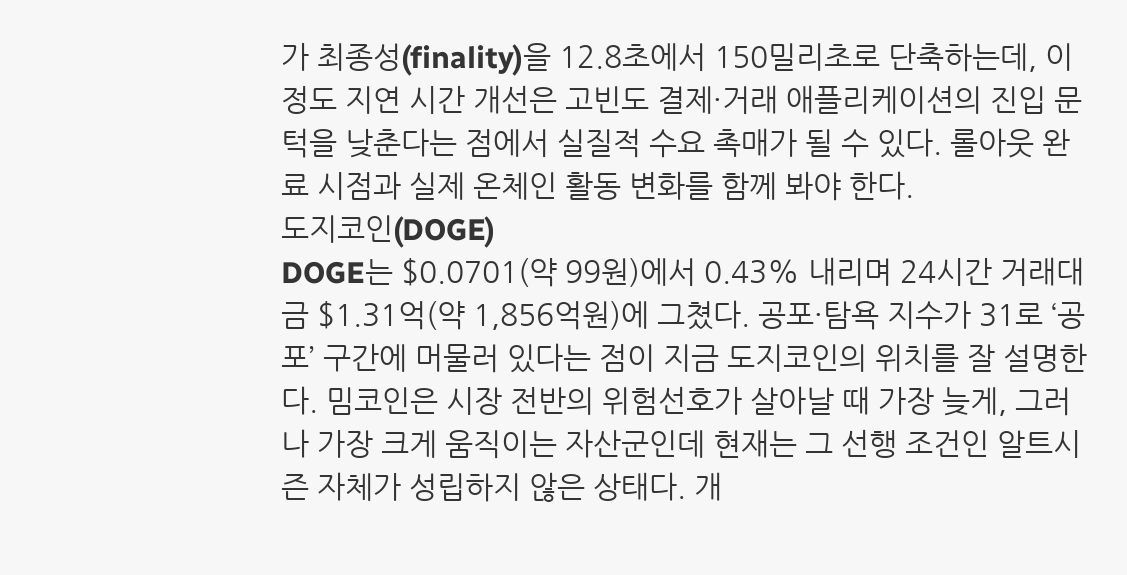가 최종성(finality)을 12.8초에서 150밀리초로 단축하는데, 이 정도 지연 시간 개선은 고빈도 결제·거래 애플리케이션의 진입 문턱을 낮춘다는 점에서 실질적 수요 촉매가 될 수 있다. 롤아웃 완료 시점과 실제 온체인 활동 변화를 함께 봐야 한다.
도지코인(DOGE)
DOGE는 $0.0701(약 99원)에서 0.43% 내리며 24시간 거래대금 $1.31억(약 1,856억원)에 그쳤다. 공포·탐욕 지수가 31로 ‘공포’ 구간에 머물러 있다는 점이 지금 도지코인의 위치를 잘 설명한다. 밈코인은 시장 전반의 위험선호가 살아날 때 가장 늦게, 그러나 가장 크게 움직이는 자산군인데 현재는 그 선행 조건인 알트시즌 자체가 성립하지 않은 상태다. 개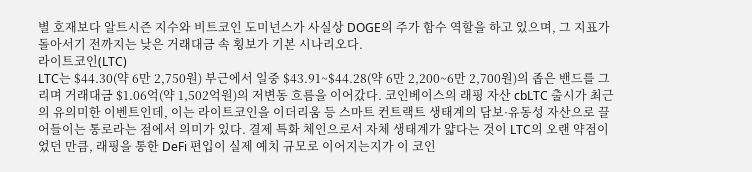별 호재보다 알트시즌 지수와 비트코인 도미넌스가 사실상 DOGE의 주가 함수 역할을 하고 있으며, 그 지표가 돌아서기 전까지는 낮은 거래대금 속 횡보가 기본 시나리오다.
라이트코인(LTC)
LTC는 $44.30(약 6만 2,750원) 부근에서 일중 $43.91~$44.28(약 6만 2,200~6만 2,700원)의 좁은 밴드를 그리며 거래대금 $1.06억(약 1,502억원)의 저변동 흐름을 이어갔다. 코인베이스의 래핑 자산 cbLTC 출시가 최근의 유의미한 이벤트인데, 이는 라이트코인을 이더리움 등 스마트 컨트랙트 생태계의 담보·유동성 자산으로 끌어들이는 통로라는 점에서 의미가 있다. 결제 특화 체인으로서 자체 생태계가 얇다는 것이 LTC의 오랜 약점이었던 만큼, 래핑을 통한 DeFi 편입이 실제 예치 규모로 이어지는지가 이 코인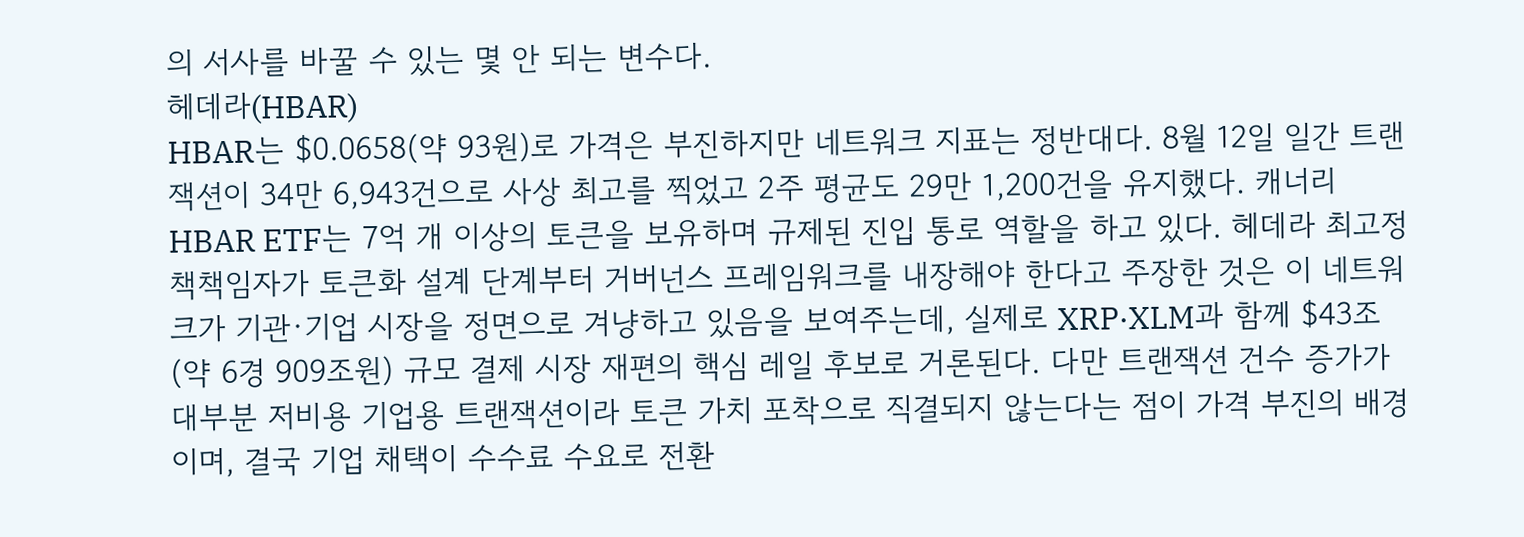의 서사를 바꿀 수 있는 몇 안 되는 변수다.
헤데라(HBAR)
HBAR는 $0.0658(약 93원)로 가격은 부진하지만 네트워크 지표는 정반대다. 8월 12일 일간 트랜잭션이 34만 6,943건으로 사상 최고를 찍었고 2주 평균도 29만 1,200건을 유지했다. 캐너리 HBAR ETF는 7억 개 이상의 토큰을 보유하며 규제된 진입 통로 역할을 하고 있다. 헤데라 최고정책책임자가 토큰화 설계 단계부터 거버넌스 프레임워크를 내장해야 한다고 주장한 것은 이 네트워크가 기관·기업 시장을 정면으로 겨냥하고 있음을 보여주는데, 실제로 XRP·XLM과 함께 $43조(약 6경 909조원) 규모 결제 시장 재편의 핵심 레일 후보로 거론된다. 다만 트랜잭션 건수 증가가 대부분 저비용 기업용 트랜잭션이라 토큰 가치 포착으로 직결되지 않는다는 점이 가격 부진의 배경이며, 결국 기업 채택이 수수료 수요로 전환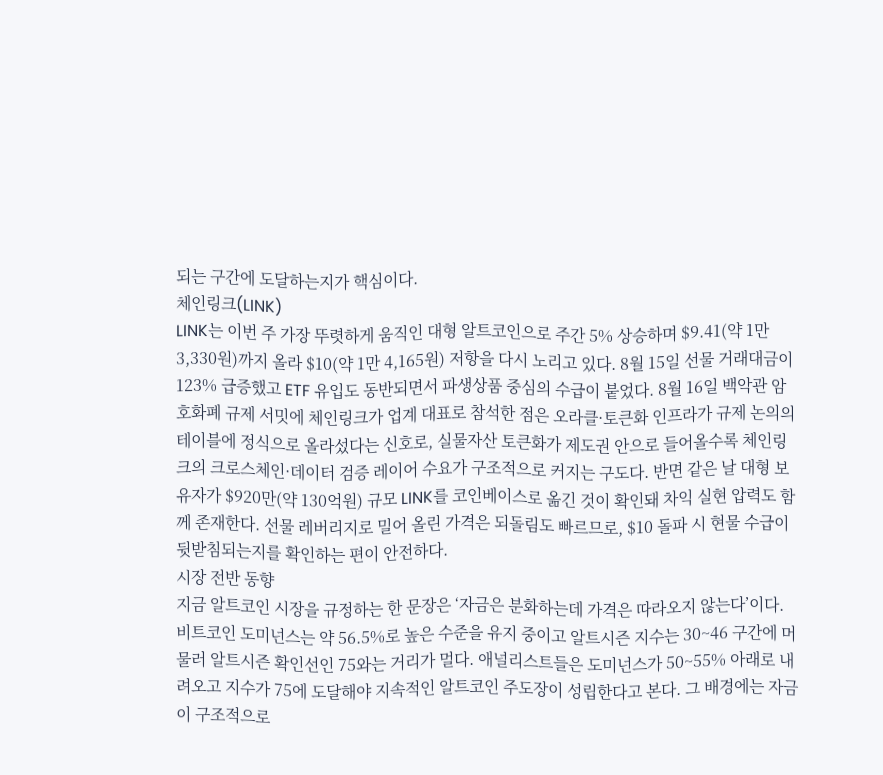되는 구간에 도달하는지가 핵심이다.
체인링크(LINK)
LINK는 이번 주 가장 뚜렷하게 움직인 대형 알트코인으로 주간 5% 상승하며 $9.41(약 1만 3,330원)까지 올라 $10(약 1만 4,165원) 저항을 다시 노리고 있다. 8월 15일 선물 거래대금이 123% 급증했고 ETF 유입도 동반되면서 파생상품 중심의 수급이 붙었다. 8월 16일 백악관 암호화폐 규제 서밋에 체인링크가 업계 대표로 참석한 점은 오라클·토큰화 인프라가 규제 논의의 테이블에 정식으로 올라섰다는 신호로, 실물자산 토큰화가 제도권 안으로 들어올수록 체인링크의 크로스체인·데이터 검증 레이어 수요가 구조적으로 커지는 구도다. 반면 같은 날 대형 보유자가 $920만(약 130억원) 규모 LINK를 코인베이스로 옮긴 것이 확인돼 차익 실현 압력도 함께 존재한다. 선물 레버리지로 밀어 올린 가격은 되돌림도 빠르므로, $10 돌파 시 현물 수급이 뒷받침되는지를 확인하는 편이 안전하다.
시장 전반 동향
지금 알트코인 시장을 규정하는 한 문장은 ‘자금은 분화하는데 가격은 따라오지 않는다’이다. 비트코인 도미넌스는 약 56.5%로 높은 수준을 유지 중이고 알트시즌 지수는 30~46 구간에 머물러 알트시즌 확인선인 75와는 거리가 멀다. 애널리스트들은 도미넌스가 50~55% 아래로 내려오고 지수가 75에 도달해야 지속적인 알트코인 주도장이 성립한다고 본다. 그 배경에는 자금이 구조적으로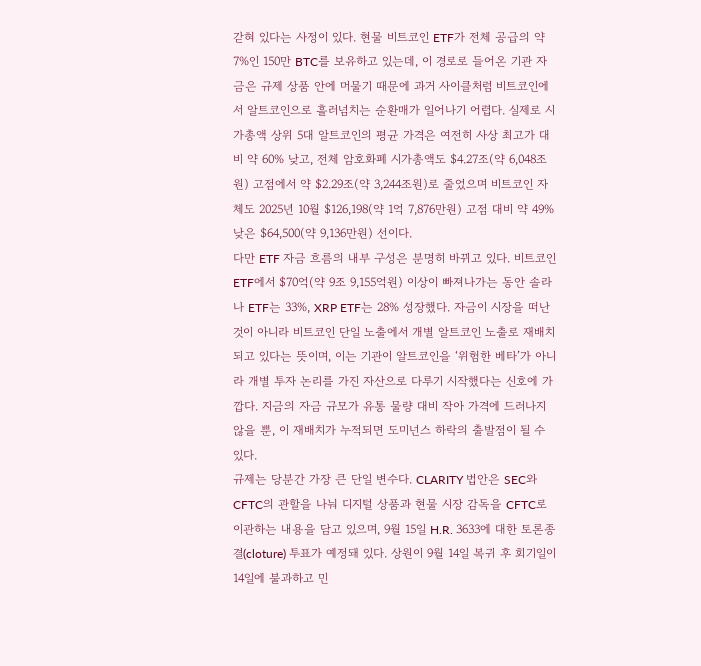갇혀 있다는 사정이 있다. 현물 비트코인 ETF가 전체 공급의 약 7%인 150만 BTC를 보유하고 있는데, 이 경로로 들어온 기관 자금은 규제 상품 안에 머물기 때문에 과거 사이클처럼 비트코인에서 알트코인으로 흘러넘치는 순환매가 일어나기 어렵다. 실제로 시가총액 상위 5대 알트코인의 평균 가격은 여전히 사상 최고가 대비 약 60% 낮고, 전체 암호화폐 시가총액도 $4.27조(약 6,048조원) 고점에서 약 $2.29조(약 3,244조원)로 줄었으며 비트코인 자체도 2025년 10월 $126,198(약 1억 7,876만원) 고점 대비 약 49% 낮은 $64,500(약 9,136만원) 선이다.
다만 ETF 자금 흐름의 내부 구성은 분명히 바뀌고 있다. 비트코인 ETF에서 $70억(약 9조 9,155억원) 이상이 빠져나가는 동안 솔라나 ETF는 33%, XRP ETF는 28% 성장했다. 자금이 시장을 떠난 것이 아니라 비트코인 단일 노출에서 개별 알트코인 노출로 재배치되고 있다는 뜻이며, 이는 기관이 알트코인을 ‘위험한 베타’가 아니라 개별 투자 논리를 가진 자산으로 다루기 시작했다는 신호에 가깝다. 지금의 자금 규모가 유통 물량 대비 작아 가격에 드러나지 않을 뿐, 이 재배치가 누적되면 도미넌스 하락의 출발점이 될 수 있다.
규제는 당분간 가장 큰 단일 변수다. CLARITY 법안은 SEC와 CFTC의 관할을 나눠 디지털 상품과 현물 시장 감독을 CFTC로 이관하는 내용을 담고 있으며, 9월 15일 H.R. 3633에 대한 토론종결(cloture) 투표가 예정돼 있다. 상원이 9월 14일 복귀 후 회기일이 14일에 불과하고 민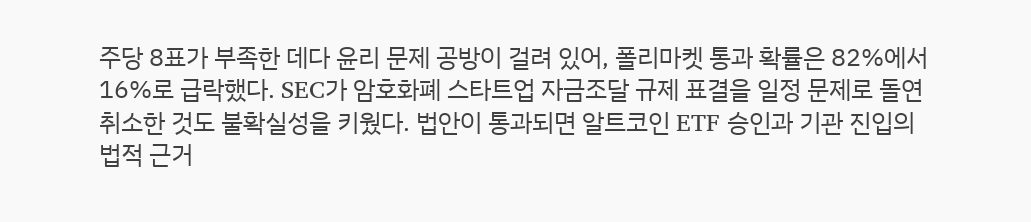주당 8표가 부족한 데다 윤리 문제 공방이 걸려 있어, 폴리마켓 통과 확률은 82%에서 16%로 급락했다. SEC가 암호화폐 스타트업 자금조달 규제 표결을 일정 문제로 돌연 취소한 것도 불확실성을 키웠다. 법안이 통과되면 알트코인 ETF 승인과 기관 진입의 법적 근거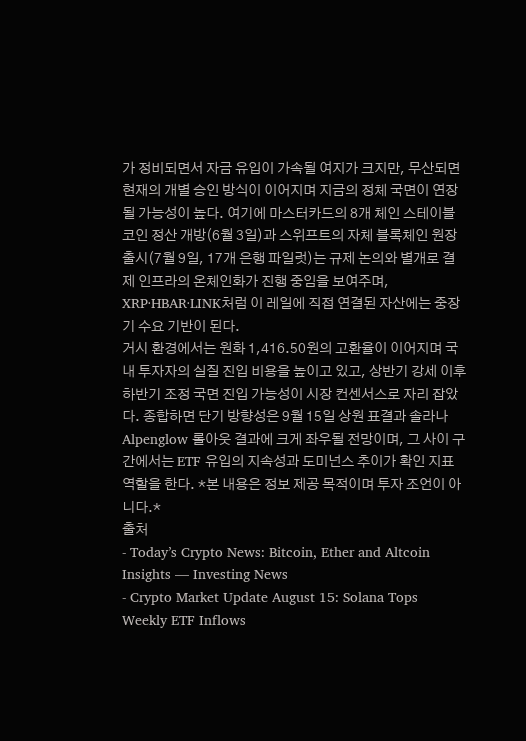가 정비되면서 자금 유입이 가속될 여지가 크지만, 무산되면 현재의 개별 승인 방식이 이어지며 지금의 정체 국면이 연장될 가능성이 높다. 여기에 마스터카드의 8개 체인 스테이블코인 정산 개방(6월 3일)과 스위프트의 자체 블록체인 원장 출시(7월 9일, 17개 은행 파일럿)는 규제 논의와 별개로 결제 인프라의 온체인화가 진행 중임을 보여주며, XRP·HBAR·LINK처럼 이 레일에 직접 연결된 자산에는 중장기 수요 기반이 된다.
거시 환경에서는 원화 1,416.50원의 고환율이 이어지며 국내 투자자의 실질 진입 비용을 높이고 있고, 상반기 강세 이후 하반기 조정 국면 진입 가능성이 시장 컨센서스로 자리 잡았다. 종합하면 단기 방향성은 9월 15일 상원 표결과 솔라나 Alpenglow 롤아웃 결과에 크게 좌우될 전망이며, 그 사이 구간에서는 ETF 유입의 지속성과 도미넌스 추이가 확인 지표 역할을 한다. *본 내용은 정보 제공 목적이며 투자 조언이 아니다.*
출처
- Today’s Crypto News: Bitcoin, Ether and Altcoin Insights — Investing News
- Crypto Market Update August 15: Solana Tops Weekly ETF Inflows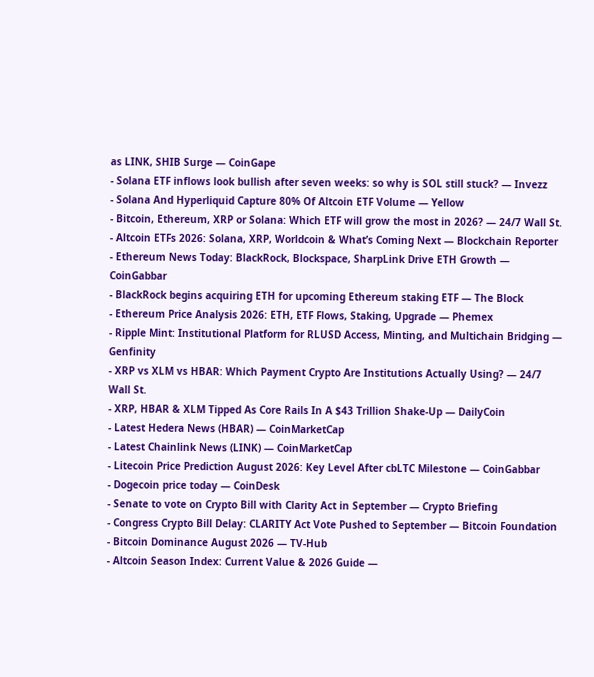as LINK, SHIB Surge — CoinGape
- Solana ETF inflows look bullish after seven weeks: so why is SOL still stuck? — Invezz
- Solana And Hyperliquid Capture 80% Of Altcoin ETF Volume — Yellow
- Bitcoin, Ethereum, XRP or Solana: Which ETF will grow the most in 2026? — 24/7 Wall St.
- Altcoin ETFs 2026: Solana, XRP, Worldcoin & What’s Coming Next — Blockchain Reporter
- Ethereum News Today: BlackRock, Blockspace, SharpLink Drive ETH Growth — CoinGabbar
- BlackRock begins acquiring ETH for upcoming Ethereum staking ETF — The Block
- Ethereum Price Analysis 2026: ETH, ETF Flows, Staking, Upgrade — Phemex
- Ripple Mint: Institutional Platform for RLUSD Access, Minting, and Multichain Bridging — Genfinity
- XRP vs XLM vs HBAR: Which Payment Crypto Are Institutions Actually Using? — 24/7 Wall St.
- XRP, HBAR & XLM Tipped As Core Rails In A $43 Trillion Shake-Up — DailyCoin
- Latest Hedera News (HBAR) — CoinMarketCap
- Latest Chainlink News (LINK) — CoinMarketCap
- Litecoin Price Prediction August 2026: Key Level After cbLTC Milestone — CoinGabbar
- Dogecoin price today — CoinDesk
- Senate to vote on Crypto Bill with Clarity Act in September — Crypto Briefing
- Congress Crypto Bill Delay: CLARITY Act Vote Pushed to September — Bitcoin Foundation
- Bitcoin Dominance August 2026 — TV-Hub
- Altcoin Season Index: Current Value & 2026 Guide —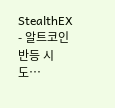StealthEX
- 알트코인 반등 시도…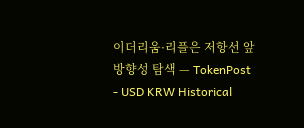이더리움·리플은 저항선 앞 방향성 탐색 — TokenPost
- USD KRW Historical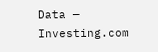Data — Investing.com